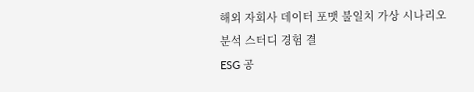해외 자회사 데이터 포맷 불일치 가상 시나리오 분석 스터디 경험 결
ESG 공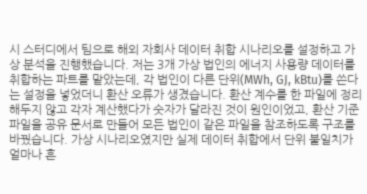시 스터디에서 팀으로 해외 자회사 데이터 취합 시나리오를 설정하고 가상 분석을 진행했습니다. 저는 3개 가상 법인의 에너지 사용량 데이터를 취합하는 파트를 맡았는데, 각 법인이 다른 단위(MWh, GJ, kBtu)를 쓴다는 설정을 넣었더니 환산 오류가 생겼습니다. 환산 계수를 한 파일에 정리해두지 않고 각자 계산했다가 숫자가 달라진 것이 원인이었고, 환산 기준 파일을 공유 문서로 만들어 모든 법인이 같은 파일을 참조하도록 구조를 바꿨습니다. 가상 시나리오였지만 실제 데이터 취합에서 단위 불일치가 얼마나 흔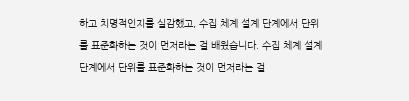하고 치명적인지를 실감했고, 수집 체계 설계 단계에서 단위를 표준화하는 것이 먼저라는 걸 배웠습니다. 수집 체계 설계 단계에서 단위를 표준화하는 것이 먼저라는 걸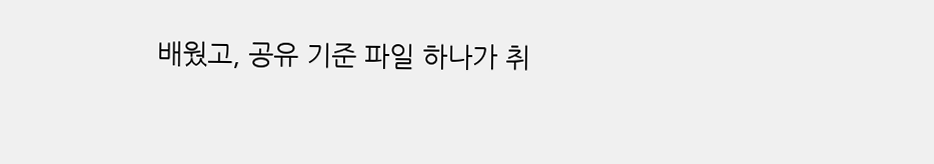배웠고, 공유 기준 파일 하나가 취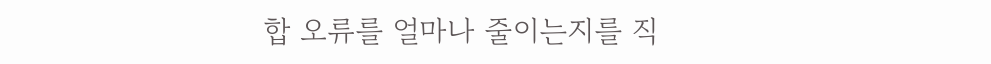합 오류를 얼마나 줄이는지를 직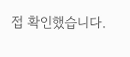접 확인했습니다.